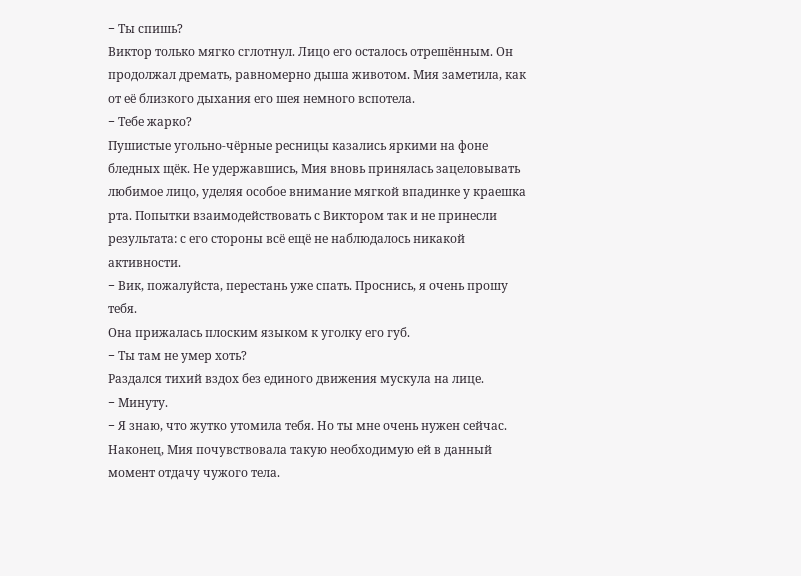− Ты спишь?
Виктор только мягко сглотнул. Лицо его осталось отрешённым. Он продолжал дремать, равномерно дыша животом. Мия заметила, как от её близкого дыхания его шея немного вспотела.
− Тебе жарко?
Пушистые угольно-чёрные ресницы казались яркими на фоне бледных щёк. Не удержавшись, Мия вновь принялась зацеловывать любимое лицо, уделяя особое внимание мягкой впадинке у краешка рта. Попытки взаимодействовать с Виктором так и не принесли результата: с его стороны всё ещё не наблюдалось никакой активности.
− Вик, пожалуйста, перестань уже спать. Проснись, я очень прошу тебя.
Она прижалась плоским языком к уголку его губ.
− Ты там не умер хоть?
Раздался тихий вздох без единого движения мускула на лице.
− Минуту.
− Я знаю, что жутко утомила тебя. Но ты мне очень нужен сейчас.
Наконец, Мия почувствовала такую необходимую ей в данный момент отдачу чужого тела.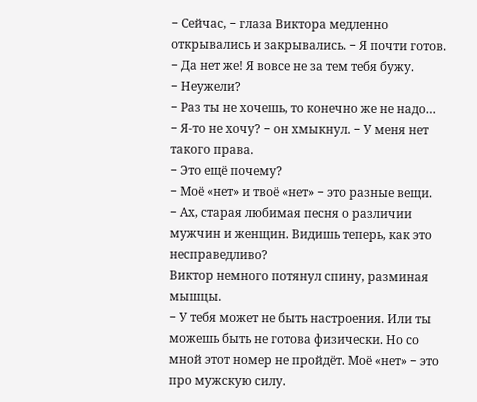− Сейчас, − глаза Виктора медленно открывались и закрывались. − Я почти готов.
− Да нет же! Я вовсе не за тем тебя бужу.
− Неужели?
− Раз ты не хочешь, то конечно же не надо…
− Я-то не хочу? − он хмыкнул. − У меня нет такого права.
− Это ещё почему?
− Моё «нет» и твоё «нет» − это разные вещи.
− Ах, старая любимая песня о различии мужчин и женщин. Видишь теперь, как это несправедливо?
Виктор немного потянул спину, разминая мышцы.
− У тебя может не быть настроения. Или ты можешь быть не готова физически. Но со мной этот номер не пройдёт. Моё «нет» − это про мужскую силу.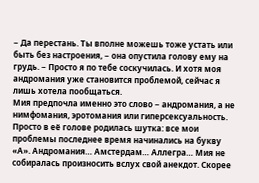− Да перестань. Ты вполне можешь тоже устать или быть без настроения, − она опустила голову ему на грудь. − Просто я по тебе соскучилась. И хотя моя андромания уже становится проблемой, сейчас я лишь хотела пообщаться.
Мия предпочла именно это слово − андромания, а не нимфомания, эротомания или гиперсексуальность. Просто в её голове родилась шутка: все мои проблемы последнее время начинались на букву «А». Андромания… Амстердам… Аллегра… Мия не собиралась произносить вслух свой анекдот. Скорее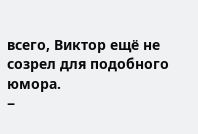всего, Виктор ещё не созрел для подобного юмора.
−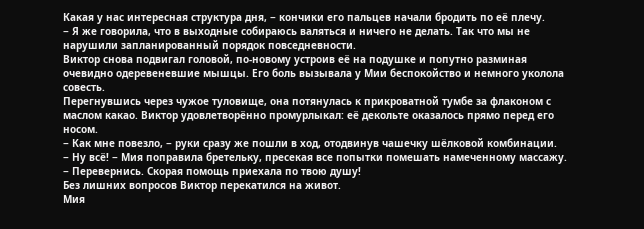Какая у нас интересная структура дня, − кончики его пальцев начали бродить по её плечу.
− Я же говорила, что в выходные собираюсь валяться и ничего не делать. Так что мы не нарушили запланированный порядок повседневности.
Виктор снова подвигал головой, по-новому устроив её на подушке и попутно разминая очевидно одеревеневшие мышцы. Его боль вызывала у Мии беспокойство и немного уколола совесть.
Перегнувшись через чужое туловище, она потянулась к прикроватной тумбе за флаконом с маслом какао. Виктор удовлетворённо промурлыкал: её декольте оказалось прямо перед его носом.
− Как мне повезло, − руки сразу же пошли в ход, отодвинув чашечку шёлковой комбинации.
− Ну всё! − Мия поправила бретельку, пресекая все попытки помешать намеченному массажу. − Перевернись. Скорая помощь приехала по твою душу!
Без лишних вопросов Виктор перекатился на живот.
Мия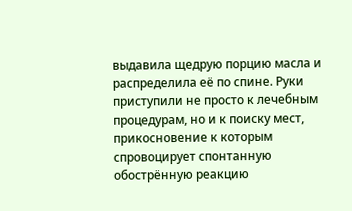выдавила щедрую порцию масла и распределила её по спине. Руки приступили не просто к лечебным процедурам, но и к поиску мест, прикосновение к которым спровоцирует спонтанную обострённую реакцию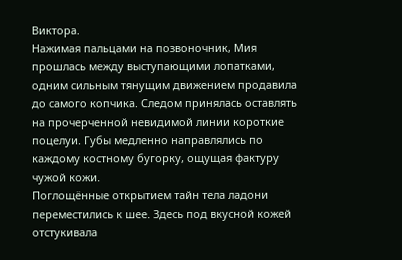Виктора.
Нажимая пальцами на позвоночник, Мия прошлась между выступающими лопатками, одним сильным тянущим движением продавила до самого копчика. Следом принялась оставлять на прочерченной невидимой линии короткие поцелуи. Губы медленно направлялись по каждому костному бугорку, ощущая фактуру чужой кожи.
Поглощённые открытием тайн тела ладони переместились к шее. Здесь под вкусной кожей отстукивала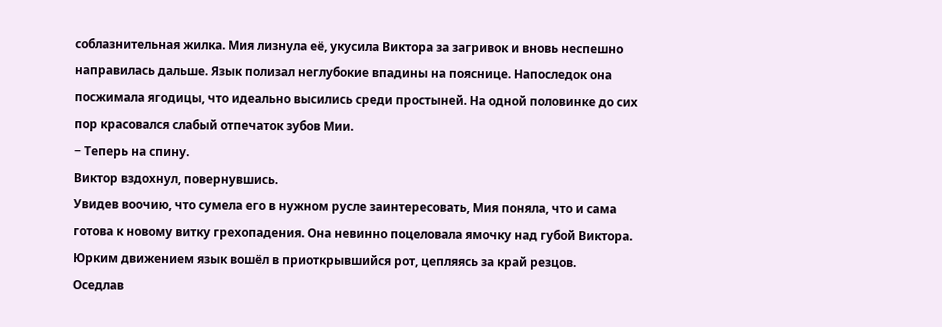соблазнительная жилка. Мия лизнула её, укусила Виктора за загривок и вновь неспешно направилась дальше. Язык полизал неглубокие впадины на пояснице. Напоследок она посжимала ягодицы, что идеально высились среди простыней. На одной половинке до сих пор красовался слабый отпечаток зубов Мии.
− Теперь на спину.
Виктор вздохнул, повернувшись.
Увидев воочию, что сумела его в нужном русле заинтересовать, Мия поняла, что и сама готова к новому витку грехопадения. Она невинно поцеловала ямочку над губой Виктора. Юрким движением язык вошёл в приоткрывшийся рот, цепляясь за край резцов.
Оседлав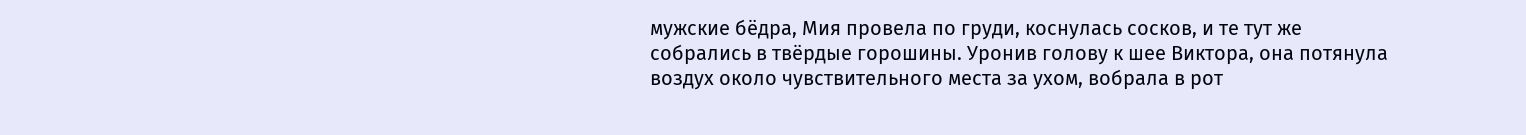мужские бёдра, Мия провела по груди, коснулась сосков, и те тут же собрались в твёрдые горошины. Уронив голову к шее Виктора, она потянула воздух около чувствительного места за ухом, вобрала в рот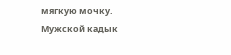мягкую мочку. Мужской кадык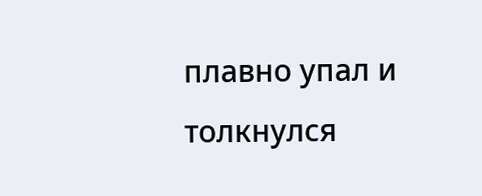плавно упал и толкнулся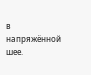в напряжённой шее.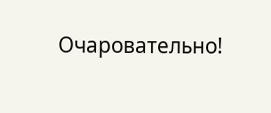Очаровательно!